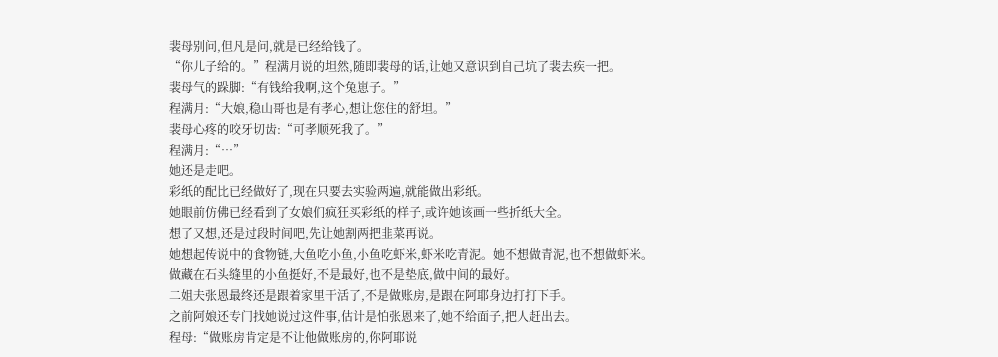裴母别问,但凡是问,就是已经给钱了。
“你儿子给的。”程满月说的坦然,随即裴母的话,让她又意识到自己坑了裴去疾一把。
裴母气的跺脚:“有钱给我啊,这个兔崽子。”
程满月:“大娘,稳山哥也是有孝心,想让您住的舒坦。”
裴母心疼的咬牙切齿:“可孝顺死我了。”
程满月:“…”
她还是走吧。
彩纸的配比已经做好了,现在只要去实验两遍,就能做出彩纸。
她眼前仿佛已经看到了女娘们疯狂买彩纸的样子,或许她该画一些折纸大全。
想了又想,还是过段时间吧,先让她割两把韭菜再说。
她想起传说中的食物链,大鱼吃小鱼,小鱼吃虾米,虾米吃青泥。她不想做青泥,也不想做虾米。
做藏在石头缝里的小鱼挺好,不是最好,也不是垫底,做中间的最好。
二姐夫张恩最终还是跟着家里干活了,不是做账房,是跟在阿耶身边打打下手。
之前阿娘还专门找她说过这件事,估计是怕张恩来了,她不给面子,把人赶出去。
程母:“做账房肯定是不让他做账房的,你阿耶说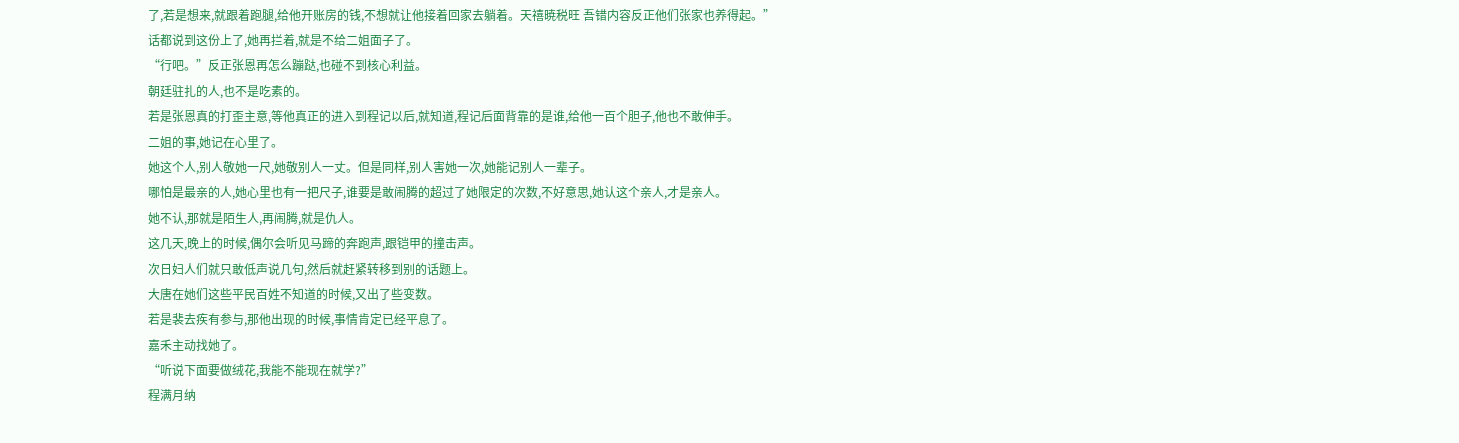了,若是想来,就跟着跑腿,给他开账房的钱,不想就让他接着回家去躺着。天禧暁税旺 吾错内容反正他们张家也养得起。”
话都说到这份上了,她再拦着,就是不给二姐面子了。
“行吧。”反正张恩再怎么蹦跶,也碰不到核心利益。
朝廷驻扎的人,也不是吃素的。
若是张恩真的打歪主意,等他真正的进入到程记以后,就知道,程记后面背靠的是谁,给他一百个胆子,他也不敢伸手。
二姐的事,她记在心里了。
她这个人,别人敬她一尺,她敬别人一丈。但是同样,别人害她一次,她能记别人一辈子。
哪怕是最亲的人,她心里也有一把尺子,谁要是敢闹腾的超过了她限定的次数,不好意思,她认这个亲人,才是亲人。
她不认,那就是陌生人,再闹腾,就是仇人。
这几天,晚上的时候,偶尔会听见马蹄的奔跑声,跟铠甲的撞击声。
次日妇人们就只敢低声说几句,然后就赶紧转移到别的话题上。
大唐在她们这些平民百姓不知道的时候,又出了些变数。
若是裴去疾有参与,那他出现的时候,事情肯定已经平息了。
嘉禾主动找她了。
“听说下面要做绒花,我能不能现在就学?”
程满月纳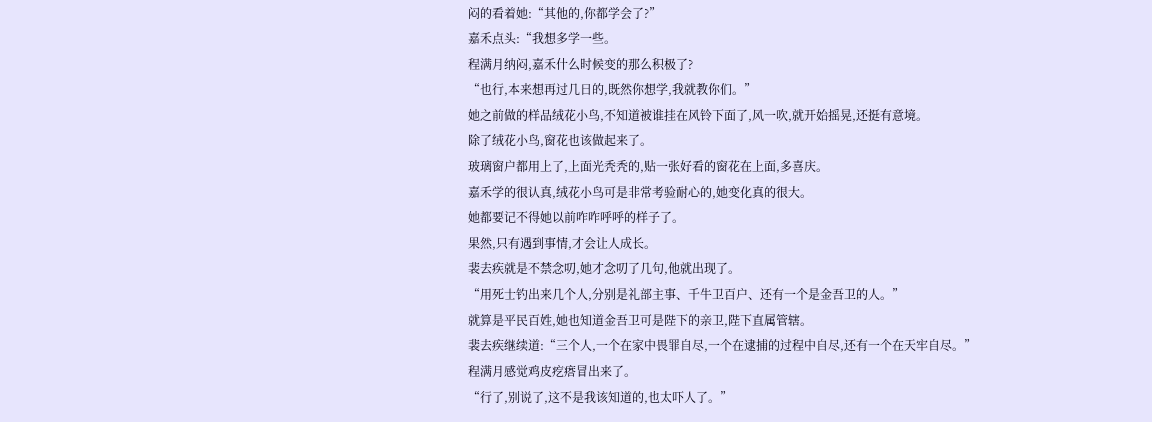闷的看着她:“其他的,你都学会了?”
嘉禾点头:“我想多学一些。
程满月纳闷,嘉禾什么时候变的那么积极了?
“也行,本来想再过几日的,既然你想学,我就教你们。”
她之前做的样品绒花小鸟,不知道被谁挂在风铃下面了,风一吹,就开始摇晃,还挺有意境。
除了绒花小鸟,窗花也该做起来了。
玻璃窗户都用上了,上面光秃秃的,贴一张好看的窗花在上面,多喜庆。
嘉禾学的很认真,绒花小鸟可是非常考验耐心的,她变化真的很大。
她都要记不得她以前咋咋呼呼的样子了。
果然,只有遇到事情,才会让人成长。
裴去疾就是不禁念叨,她才念叨了几句,他就出现了。
“用死士钓出来几个人,分别是礼部主事、千牛卫百户、还有一个是金吾卫的人。”
就算是平民百姓,她也知道金吾卫可是陛下的亲卫,陛下直属管辖。
裴去疾继续道:“三个人,一个在家中畏罪自尽,一个在逮捕的过程中自尽,还有一个在天牢自尽。”
程满月感觉鸡皮疙瘩冒出来了。
“行了,别说了,这不是我该知道的,也太吓人了。”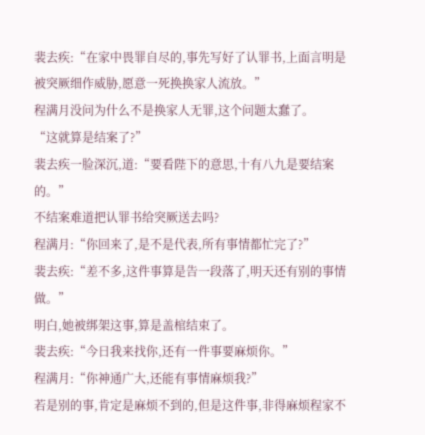裴去疾:“在家中畏罪自尽的,事先写好了认罪书,上面言明是被突厥细作威胁,愿意一死换换家人流放。”
程满月没问为什么不是换家人无罪,这个问题太蠢了。
“这就算是结案了?”
裴去疾一脸深沉,道:“要看陛下的意思,十有八九是要结案的。”
不结案难道把认罪书给突厥送去吗?
程满月:“你回来了,是不是代表,所有事情都忙完了?”
裴去疾:“差不多,这件事算是告一段落了,明天还有别的事情做。”
明白,她被绑架这事,算是盖棺结束了。
裴去疾:“今日我来找你,还有一件事要麻烦你。”
程满月:“你神通广大,还能有事情麻烦我?”
若是别的事,肯定是麻烦不到的,但是这件事,非得麻烦程家不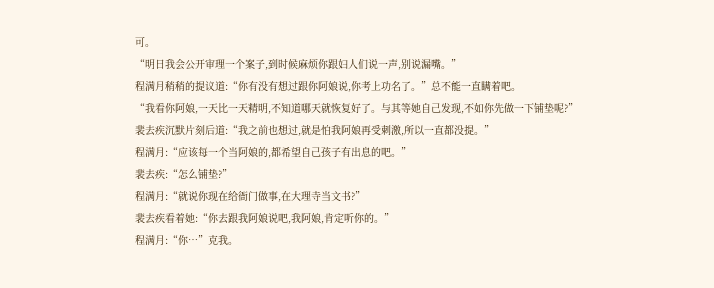可。
“明日我会公开审理一个案子,到时候麻烦你跟妇人们说一声,别说漏嘴。”
程满月稍稍的提议道:“你有没有想过跟你阿娘说,你考上功名了。”总不能一直瞒着吧。
“我看你阿娘,一天比一天精明,不知道哪天就恢复好了。与其等她自己发现,不如你先做一下铺垫呢?”
裴去疾沉默片刻后道:“我之前也想过,就是怕我阿娘再受刺激,所以一直都没提。”
程满月:“应该每一个当阿娘的,都希望自己孩子有出息的吧。”
裴去疾:“怎么铺垫?”
程满月:“就说你现在给衙门做事,在大理寺当文书?”
裴去疾看着她:“你去跟我阿娘说吧,我阿娘,肯定听你的。”
程满月:“你…”克我。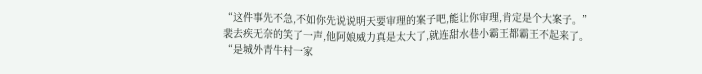“这件事先不急,不如你先说说明天要审理的案子吧,能让你审理,肯定是个大案子。”
裴去疾无奈的笑了一声,他阿娘威力真是太大了,就连甜水巷小霸王都霸王不起来了。
“是城外青牛村一家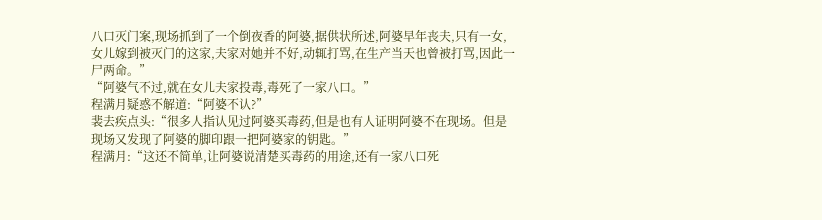八口灭门案,现场抓到了一个倒夜香的阿婆,据供状所述,阿婆早年丧夫,只有一女,女儿嫁到被灭门的这家,夫家对她并不好,动辄打骂,在生产当天也曾被打骂,因此一尸两命。”
“阿婆气不过,就在女儿夫家投毒,毒死了一家八口。”
程满月疑惑不解道:“阿婆不认?”
裴去疾点头:“很多人指认见过阿婆买毒药,但是也有人证明阿婆不在现场。但是现场又发现了阿婆的脚印跟一把阿婆家的钥匙。”
程满月:“这还不简单,让阿婆说清楚买毒药的用途,还有一家八口死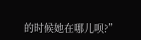的时候她在哪儿呗?”